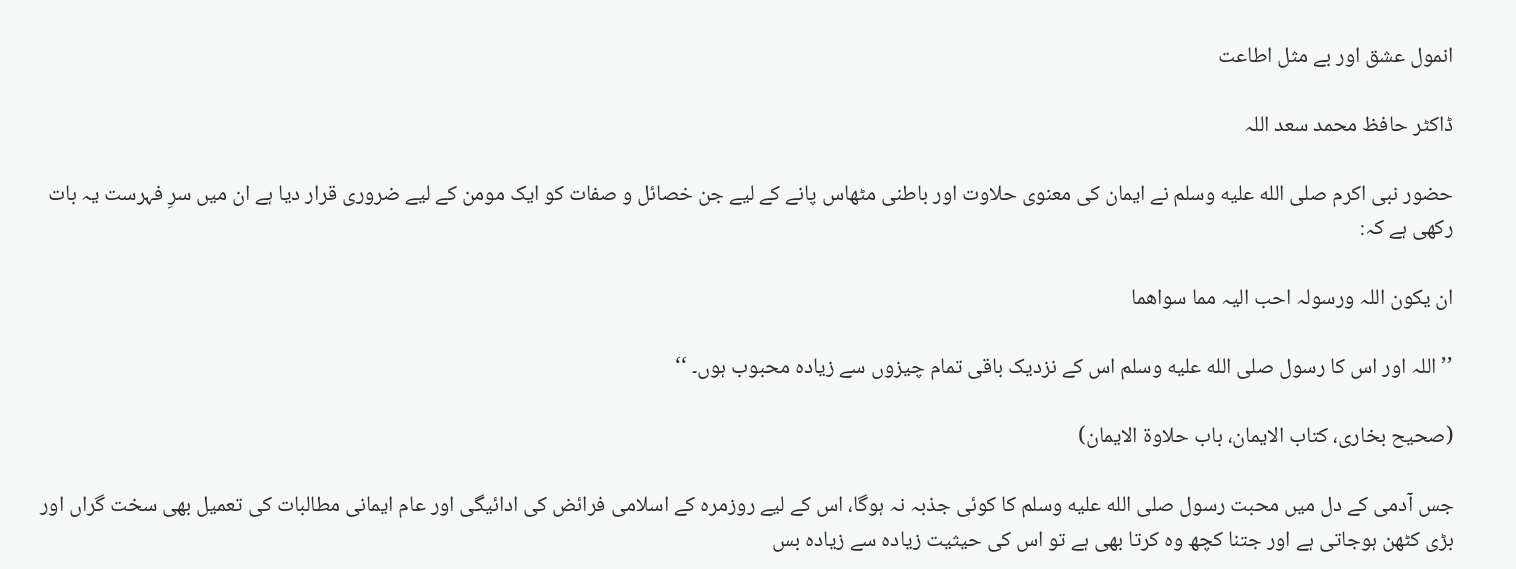انمول عشق اور بے مثل اطاعت

ڈاکٹر حافظ محمد سعد اللہ

حضور نبی اکرم صلى الله عليه وسلم نے ایمان کی معنوی حلاوت اور باطنی مٹھاس پانے کے لیے جن خصائل و صفات کو ایک مومن کے لیے ضروری قرار دیا ہے ان میں سرِ فہرست یہ بات رکھی ہے کہ:

ان یکون اللہ ورسولہ احب الیہ مما سواھما

’’اللہ اور اس کا رسول صلى الله عليه وسلم اس کے نزدیک باقی تمام چیزوں سے زیادہ محبوب ہوں۔ ‘‘

(صحیح بخاری، کتاب الایمان، باب حلاوۃ الایمان)

جس آدمی کے دل میں محبت رسول صلى الله عليه وسلم کا کوئی جذبہ نہ ہوگا، اس کے لیے روزمرہ کے اسلامی فرائض کی ادائیگی اور عام ایمانی مطالبات کی تعمیل بھی سخت گراں اور بڑی کٹھن ہوجاتی ہے اور جتنا کچھ وہ کرتا بھی ہے تو اس کی حیثیت زیادہ سے زیادہ بس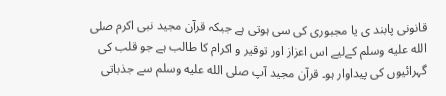قانونی پابند ی یا مجبوری کی سی ہوتی ہے جبکہ قرآن مجید نبی اکرم صلى الله عليه وسلم کےلیے اس اعزاز اور توقیر و اکرام کا طالب ہے جو قلب کی گہرائیوں کی پیداوار ہو۔ قرآن مجید آپ صلى الله عليه وسلم سے جذباتی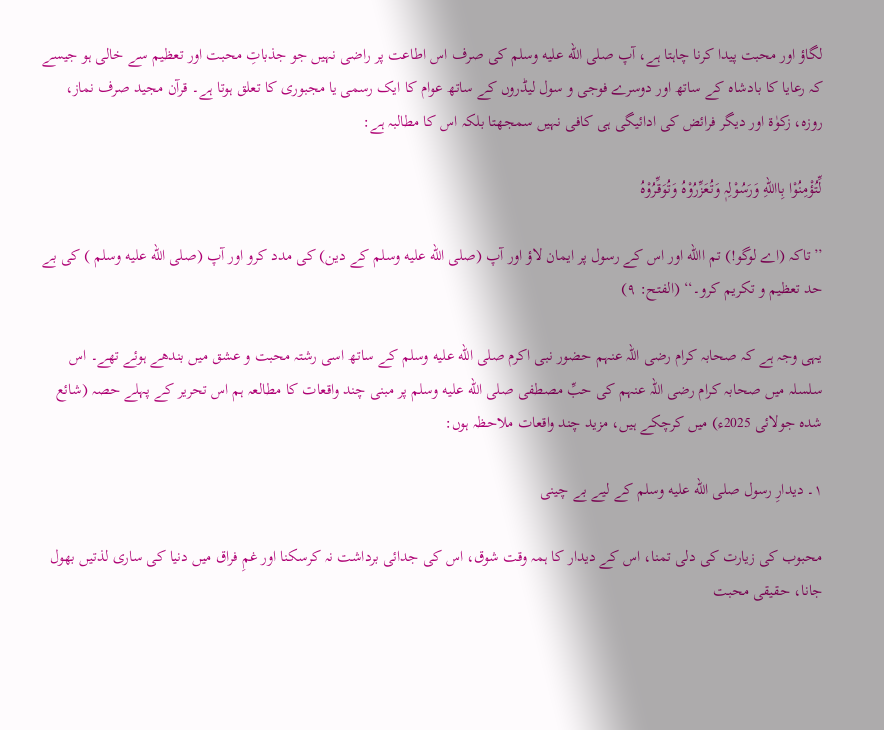لگاؤ اور محبت پیدا کرنا چاہتا ہے، آپ صلى الله عليه وسلم کی صرف اس اطاعت پر راضی نہیں جو جذباتِ محبت اور تعظیم سے خالی ہو جیسے کہ رعایا کا بادشاہ کے ساتھ اور دوسرے فوجی و سول لیڈروں کے ساتھ عوام کا ایک رسمی یا مجبوری کا تعلق ہوتا ہے۔ قرآن مجید صرف نماز، روزہ، زکوٰۃ اور دیگر فرائض کی ادائیگی ہی کافی نہیں سمجھتا بلکہ اس کا مطالبہ ہے:

لِّتُؤْمِنُوْا بِااللهِ وَرَسُوْلِہٖ وَتُعَزِّرُوْہُ وَتُوَقِّرُوْہُ

’’تاکہ (اے لوگو!) تم االله اور اس کے رسول پر ایمان لاؤ اور آپ (صلى الله عليه وسلم کے دین) کی مدد کرو اور آپ (صلى الله عليه وسلم ) کی بے حد تعظیم و تکریم کرو۔‘‘ (الفتح: ۹)

یہی وجہ ہے کہ صحابہ کرام رضی اللہ عنہم حضور نبی اکرم صلى الله عليه وسلم کے ساتھ اسی رشتہ محبت و عشق میں بندھے ہوئے تھے۔ اس سلسلہ میں صحابہ کرام رضی اللہ عنہم کی حبِّ مصطفی صلى الله عليه وسلم پر مبنی چند واقعات کا مطالعہ ہم اس تحریر کے پہلے حصہ (شائع شدہ جولائی 2025ء) میں کرچکے ہیں، مزید چند واقعات ملاحظہ ہوں:

۱۔ دیدارِ رسول صلى الله عليه وسلم کے لیے بے چینی

محبوب کی زیارت کی دلی تمنا، اس کے دیدار کا ہمہ وقت شوق، اس کی جدائی برداشت نہ کرسکنا اور غمِ فراق میں دنیا کی ساری لذتیں بھول جانا، حقیقی محبت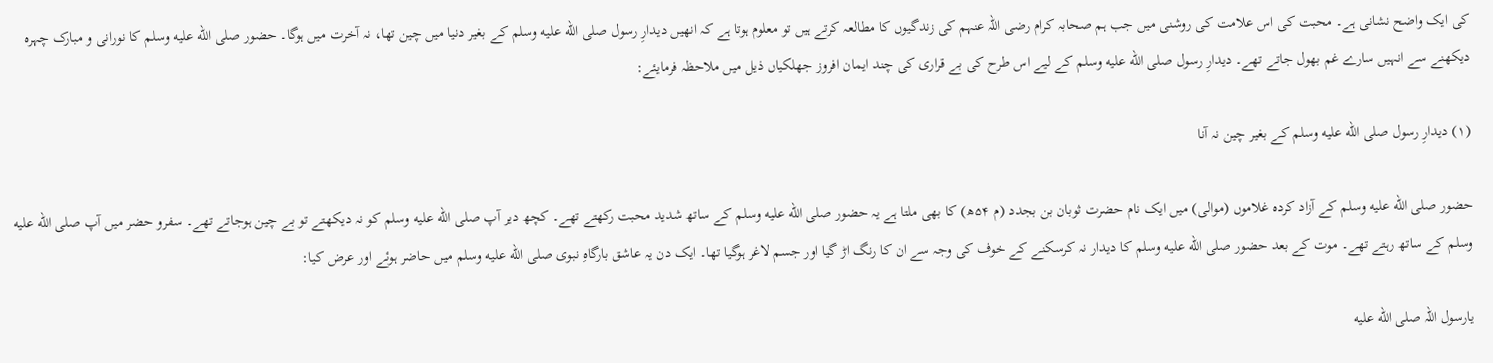کی ایک واضح نشانی ہے۔ محبت کی اس علامت کی روشنی میں جب ہم صحابہ کرام رضی اللہ عنہم کی زندگیوں کا مطالعہ کرتے ہیں تو معلوم ہوتا ہے کہ انھیں دیدارِ رسول صلى الله عليه وسلم کے بغیر دنیا میں چین تھا، نہ آخرت میں ہوگا۔ حضور صلى الله عليه وسلم کا نورانی و مبارک چہرہ دیکھنے سے انہیں سارے غم بھول جاتے تھے۔ دیدارِ رسول صلى الله عليه وسلم کے لیے اس طرح کی بے قراری کی چند ایمان افروز جھلکیاں ذیل میں ملاحظہ فرمایئے:

(۱) دیدارِ رسول صلى الله عليه وسلم کے بغیر چین نہ آنا

حضور صلى الله عليه وسلم کے آزاد کردہ غلاموں (موالی) میں ایک نام حضرت ثوبان بن بجدد (م ۵۴ھ) کا بھی ملتا ہے یہ حضور صلى الله عليه وسلم کے ساتھ شدید محبت رکھتے تھے۔ کچھ دیر آپ صلى الله عليه وسلم کو نہ دیکھتے تو بے چین ہوجاتے تھے۔ سفرو حضر میں آپ صلى الله عليه وسلم کے ساتھ رہتے تھے۔ موت کے بعد حضور صلى الله عليه وسلم کا دیدار نہ کرسکنے کے خوف کی وجہ سے ان کا رنگ اڑ گیا اور جسم لاغر ہوگیا تھا۔ ایک دن یہ عاشق بارگاہِ نبوی صلى الله عليه وسلم میں حاضر ہوئے اور عرض کیا:

یارسول اللہ صلى الله عليه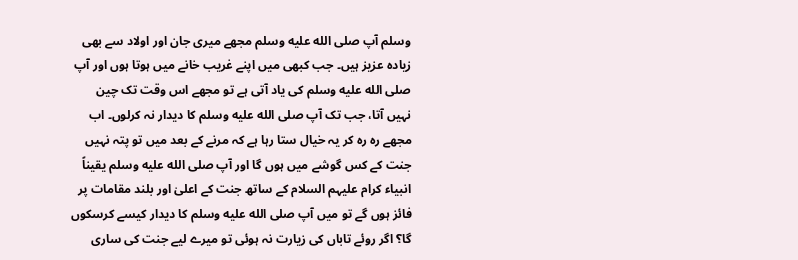وسلم آپ صلى الله عليه وسلم مجھے میری جان اور اولاد سے بھی زیادہ عزیز ہیں۔ جب کبھی میں اپنے غریب خانے میں ہوتا ہوں اور آپ صلى الله عليه وسلم کی یاد آتی ہے تو مجھے اس وقت تک چین نہیں آتا، جب تک آپ صلى الله عليه وسلم کا دیدار نہ کرلوں۔ اب مجھے رہ رہ کر یہ خیال ستا رہا ہے کہ مرنے کے بعد میں تو پتہ نہیں جنت کے کس گوشے میں ہوں گا اور آپ صلى الله عليه وسلم یقیناً انبیاء کرام علیہم السلام کے ساتھ جنت کے اعلیٰ اور بلند مقامات پر فائز ہوں گے تو میں آپ صلى الله عليه وسلم کا دیدار کیسے کرسکوں گا؟ اگر روئے تاباں کی زیارت نہ ہوئی تو میرے لیے جنت کی ساری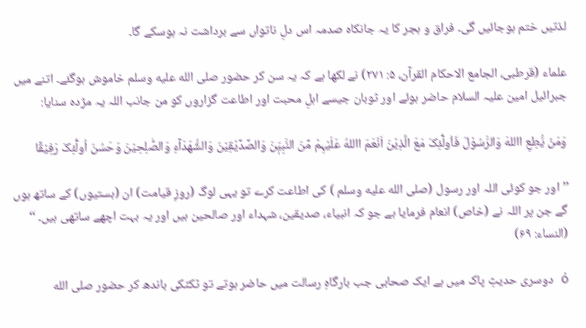لذتیں ختم ہوجائیں گی۔ فراق و ہجر کا یہ جانکاہ صدمہ اس دلِ ناتواں سے برداشت نہ ہوسکے گا۔

علماء (قرطبی، الجامع الاحکام القرآن، ۵: ۲۷۱) نے لکھا ہے کہ یہ سن کر حضور صلى الله عليه وسلم خاموش ہوگئے۔ اتنے میں جبرائیل امین علیہ السلام حاضر ہوئے اور ثوبان جیسے اہلِ محبت اور اطاعت گزاروں کو من جانب اللہ یہ مژدہ سنایا:

وَمَنْ یُّطِعِ االلهَ وَالرَّسُوْلَ فَاُولٰٓئِکَ مَعَ الَّذِیْنَ اَنْعَمَ االلهُ عَلَیْہِمْ مِّنَ النَّبِیّٖنَ وَالصِّدِّیْقِیْنَ وَالشُّھَدَآءِ وَالصّٰلِحِیْنَ وَحَسُنَ اُولٰٓئِکَ رَفِیْقًا

’’ اور جو کوئی اللہ اور رسول (صلى الله عليه وسلم ) کی اطاعت کرے تو یہی لوگ (روزِ قیامت) ان (ہستیوں) کے ساتھ ہوں گے جن پر اللہ نے (خاص) انعام فرمایا ہے جو کہ انبیاء، صدیقین، شہداء اور صالحین ہیں اور یہ بہت اچھے ساتھی ہیں۔ ‘‘ (النساء: ۶۹)

ó دوسری حدیثِ پاک میں ہے ایک صحابی جب بارگاہِ رسالت میں حاضر ہوتے تو ٹکٹکی باندھ کر حضور صلى الله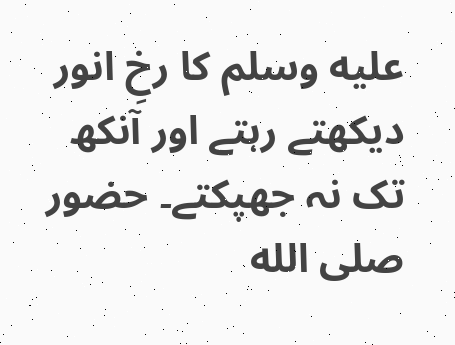عليه وسلم کا رخِ انور دیکھتے رہتے اور آنکھ تک نہ جھپکتے۔ حضور صلى الله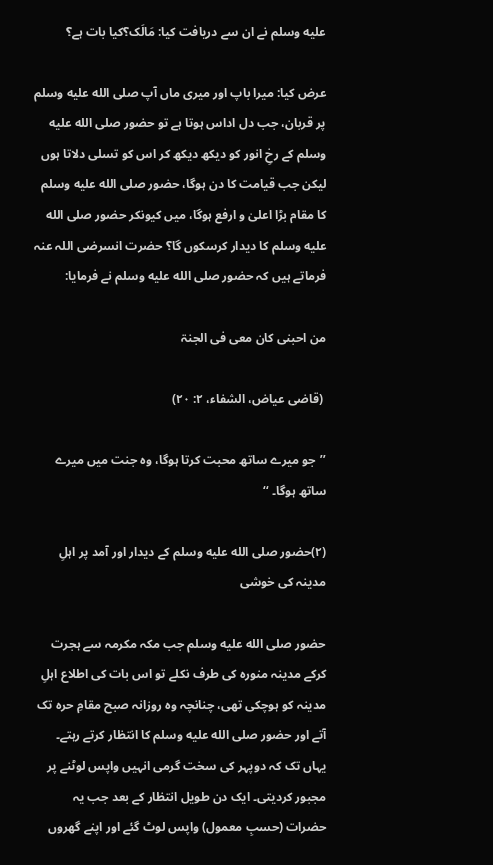عليه وسلم نے ان سے دریافت کیا: مَالَک؟کیا بات ہے؟

عرض کیا: میرا باپ اور میری ماں آپ صلى الله عليه وسلم پر قربان، جب دل اداس ہوتا ہے تو حضور صلى الله عليه وسلم کے رخِ انور کو دیکھ دیکھ کر اس کو تسلی دلاتا ہوں لیکن جب قیامت کا دن ہوگا، حضور صلى الله عليه وسلم کا مقام بڑا اعلیٰ و ارفع ہوگا، میں کیونکر حضور صلى الله عليه وسلم کا دیدار کرسکوں گا؟ حضرت انسرضی اللہ عنہ فرماتے ہیں کہ حضور صلى الله عليه وسلم نے فرمایا:

من احبنی کان معی فی الجنۃ

 (قاضی عیاض، الشفاء، ۲: ۲۰)

’’جو میرے ساتھ محبت کرتا ہوگا، وہ جنت میں میرے ساتھ ہوگا۔ ‘‘

(۲)حضور صلى الله عليه وسلم کے دیدار اور آمد پر اہلِ مدینہ کی خوشی

حضور صلى الله عليه وسلم جب مکہ مکرمہ سے ہجرت کرکے مدینہ منورہ کی طرف نکلے تو اس بات کی اطلاع اہلِ مدینہ کو ہوچکی تھی، چنانچہ وہ روزانہ صبح مقامِ حرہ تک آتے اور حضور صلى الله عليه وسلم کا انتظار کرتے رہتے۔ یہاں تک کہ دوپہر کی سخت گرمی انہیں واپس لوٹنے پر مجبور کردیتی۔ ایک دن طویل انتظار کے بعد جب یہ حضرات (حسبِ معمول) واپس لوٹ گئے اور اپنے گھروں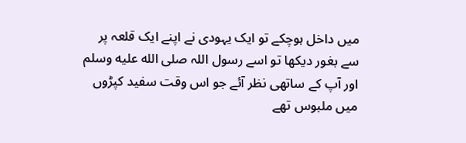میں داخل ہوچکے تو ایک یہودی نے اپنے ایک قلعہ پر سے بغور دیکھا تو اسے رسول اللہ صلى الله عليه وسلم اور آپ کے ساتھی نظر آئے جو اس وقت سفید کپڑوں میں ملبوس تھے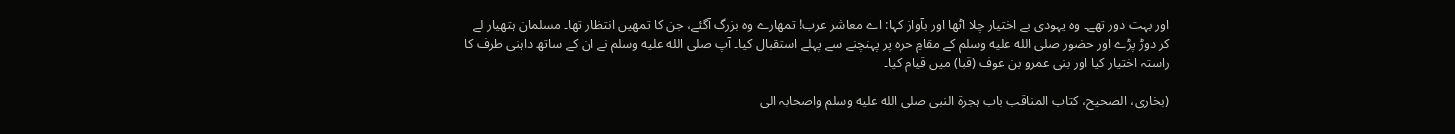اور بہت دور تھے۔ وہ یہودی بے اختیار چلا اٹھا اور بآواز کہا: اے معاشر عرب! تمھارے وہ بزرگ آگئے، جن کا تمھیں انتظار تھا۔ مسلمان ہتھیار لے کر دوڑ پڑے اور حضور صلى الله عليه وسلم کے مقامِ حرہ پر پہنچنے سے پہلے استقبال کیا۔ آپ صلى الله عليه وسلم نے ان کے ساتھ داہنی طرف کا راستہ اختیار کیا اور بنی عمرو بن عوف (قبا) میں قیام کیا۔

(بخاری، الصحیح، کتاب المناقب باب ہجرۃ النبی صلى الله عليه وسلم واصحابہ الی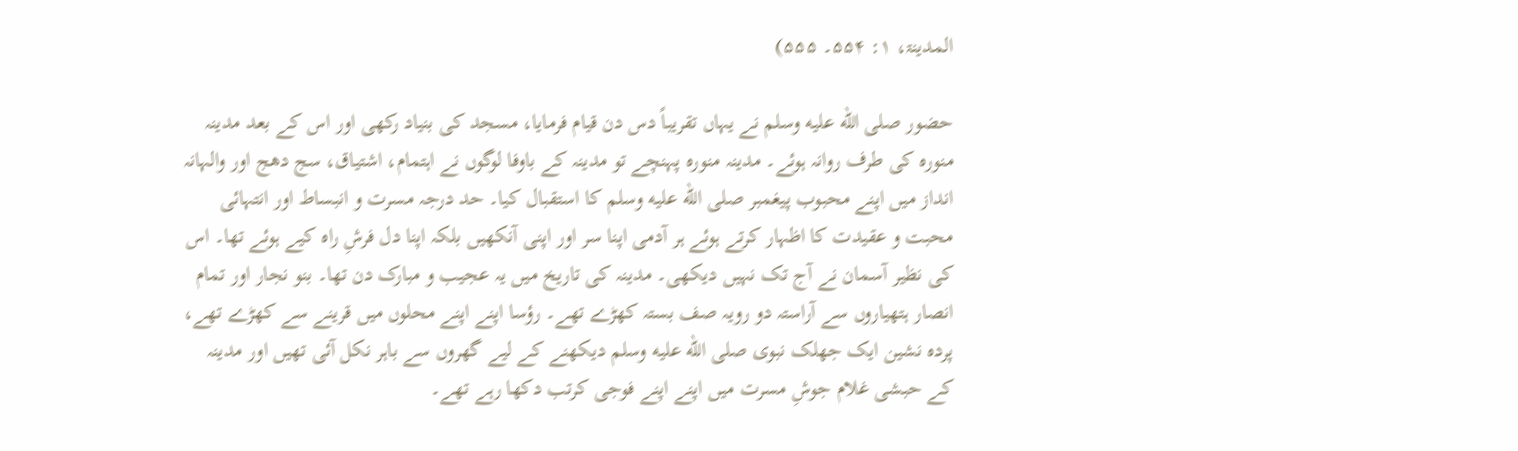المدینۃ، ۱: ۵۵۴۔ ۵۵۵)

حضور صلى الله عليه وسلم نے یہاں تقریباً دس دن قیام فرمایا، مسجد کی بنیاد رکھی اور اس کے بعد مدینہ منورہ کی طرف روانہ ہوئے۔ مدینہ منورہ پہنچے تو مدینہ کے باوفا لوگوں نے اہتمام، اشتیاق، سج دھج اور والہانہ انداز میں اپنے محبوب پیغمبر صلى الله عليه وسلم کا استقبال کیا۔ حد درجہ مسرت و انبساط اور انتہائی محبت و عقیدت کا اظہار کرتے ہوئے ہر آدمی اپنا سر اور اپنی آنکھیں بلکہ اپنا دل فرشِ راہ کیے ہوئے تھا۔ اس کی نظیر آسمان نے آج تک نہیں دیکھی۔ مدینہ کی تاریخ میں یہ عجیب و مبارک دن تھا۔ بنو نجار اور تمام انصار ہتھیاروں سے آراستہ دو رویہ صف بستہ کھڑے تھے۔ رؤسا اپنے اپنے محلوں میں قرینے سے کھڑے تھے، پردہ نشین ایک جھلک نبوی صلى الله عليه وسلم دیکھنے کے لیے گھروں سے باہر نکل آئی تھیں اور مدینہ کے حبشی غلام جوشِ مسرت میں اپنے اپنے فوجی کرتب دکھا رہے تھے۔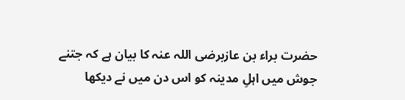حضرت براء بن عازبرضی اللہ عنہ کا بیان ہے کہ جتنے جوش میں اہلِ مدینہ کو اس دن میں نے دیکھا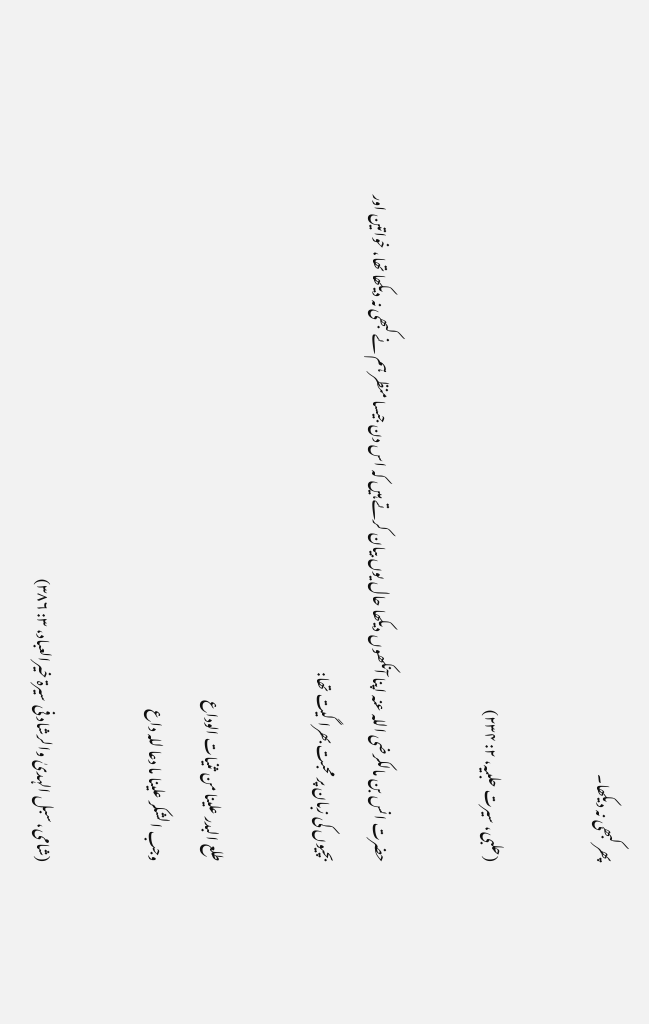پھر کبھی نہ دیکھا۔

(حلبی، سیرت حلبیہ، ۲: ۲۳۴)

حضرت انس بن مالکرضی اللہ عنہ اپنا آنکھوں دیکھا حال یوں بیان کرتے ہیں کہ اس دن جیسا منظر ہم نے کبھی نہ دیکھا تھا، خواتین اور بچیوں کی زبان پر محبت بھرا گیت تھا:

طلع البدر علینا من ثنیات الوداع
وجب الشکر علینا ما دعا للہ داع

(شامی، سبل الہدیٰ والرشاد فی سیرۃ خیرالعباد، ۳: ۳۸۶)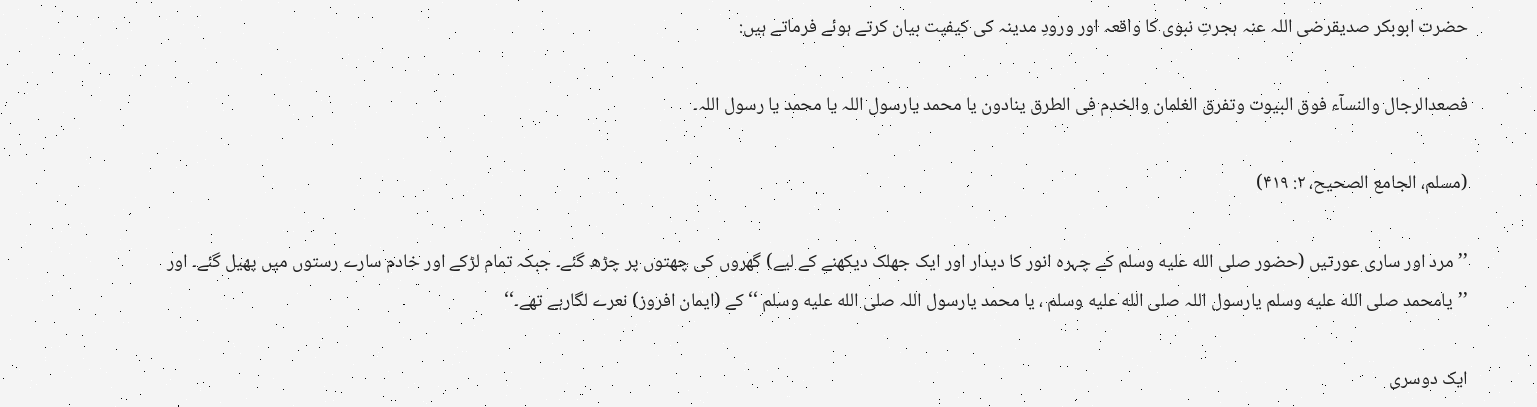حضرت ابوبکر صدیقرضی اللہ عنہ ہجرتِ نبوی کا واقعہ اور ورودِ مدینہ کی کیفیت بیان کرتے ہوئے فرماتے ہیں:

فصعدالرجال والنسآء فوق البیوت وتفرق الغلمان والخدم فی الطرق ینادون یا محمد یارسول اللہ یا محمد یا رسول اللہ۔

(مسلم، الجامع الصحیح، ۲: ۴۱۹)

’’مرد اور ساری عورتیں (حضور صلى الله عليه وسلم کے چہرہ انور کا دیدار اور ایک جھلک دیکھنے کے لیے) گھروں کی چھتوں پر چڑھ گئے۔ جبکہ تمام لڑکے اور خادم سارے رستوں میں پھیل گئے۔ اور ’’یامحمد صلى الله عليه وسلم یارسول اللہ صلى الله عليه وسلم ، یا محمد یارسول اللہ صلى الله عليه وسلم ‘‘ کے (ایمان افروز) نعرے لگارہے تھے۔‘‘

ایک دوسری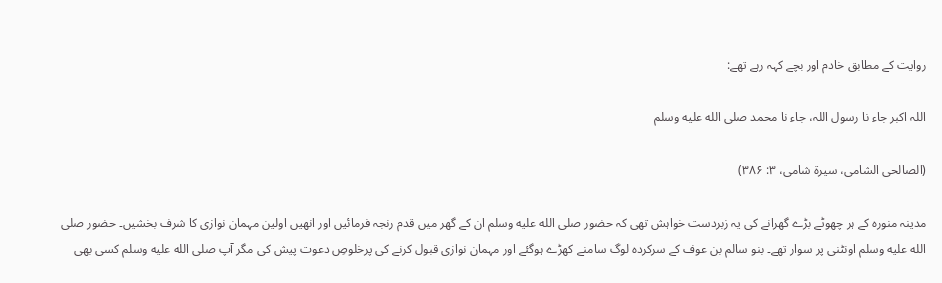روایت کے مطابق خادم اور بچے کہہ رہے تھے:

اللہ اکبر جاء نا رسول اللہ، جاء نا محمد صلى الله عليه وسلم

(الصالحی الشامی، سیرۃ شامی، ۳: ۳۸۶)

مدینہ منورہ کے ہر چھوٹے بڑے گھرانے کی یہ زبردست خواہش تھی کہ حضور صلى الله عليه وسلم ان کے گھر میں قدم رنجہ فرمائیں اور انھیں اولین مہمان نوازی کا شرف بخشیں۔ حضور صلى الله عليه وسلم اونٹنی پر سوار تھے۔ بنو سالم بن عوف کے سرکردہ لوگ سامنے کھڑے ہوگئے اور مہمان نوازی قبول کرنے کی پرخلوصِ دعوت پیش کی مگر آپ صلى الله عليه وسلم کسی بھی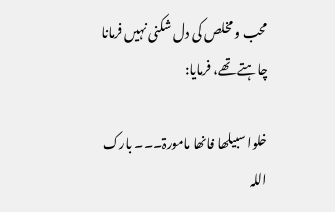محب و مخلص کی دل شکنی نہیں فرمانا چاہتے تھے، فرمایا:

خلوا سبیلھا فانھا مامورۃ۔۔۔ بارک اللہ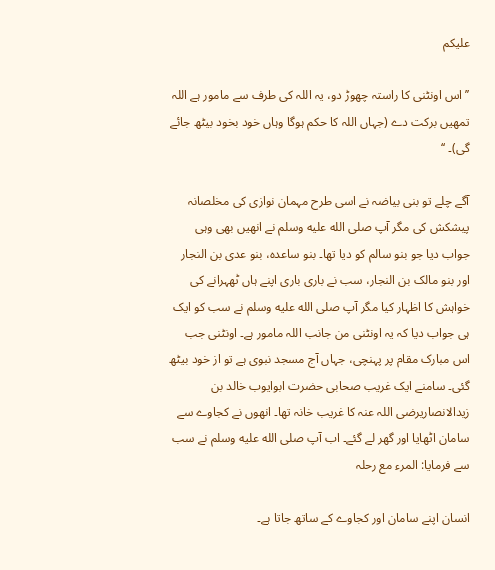علیکم

’’اس اونٹنی کا راستہ چھوڑ دو، یہ اللہ کی طرف سے مامور ہے اللہ تمھیں برکت دے (جہاں اللہ کا حکم ہوگا وہاں خود بخود بیٹھ جائے گی)۔ ‘‘

آگے چلے تو بنی بیاضہ نے اسی طرح مہمان نوازی کی مخلصانہ پیشکش کی مگر آپ صلى الله عليه وسلم نے انھیں بھی وہی جواب دیا جو بنو سالم کو دیا تھا۔ بنو ساعدہ، بنو عدی بن النجار اور بنو مالک بن النجار، سب نے باری باری اپنے ہاں ٹھہرانے کی خواہش کا اظہار کیا مگر آپ صلى الله عليه وسلم نے سب کو ایک ہی جواب دیا کہ یہ اونٹنی من جانب اللہ مامور ہے۔ اونٹنی جب اس مبارک مقام پر پہنچی، جہاں آج مسجد نبوی ہے تو از خود بیٹھ گئی۔ سامنے ایک غریب صحابی حضرت ابوایوب خالد بن زیدالانصاریرضی اللہ عنہ کا غریب خانہ تھا۔ انھوں نے کجاوے سے سامان اٹھایا اور گھر لے گئے۔ اب آپ صلى الله عليه وسلم نے سب سے فرمایا: المرء مع رحلہ

انسان اپنے سامان اور کجاوے کے ساتھ جاتا ہے۔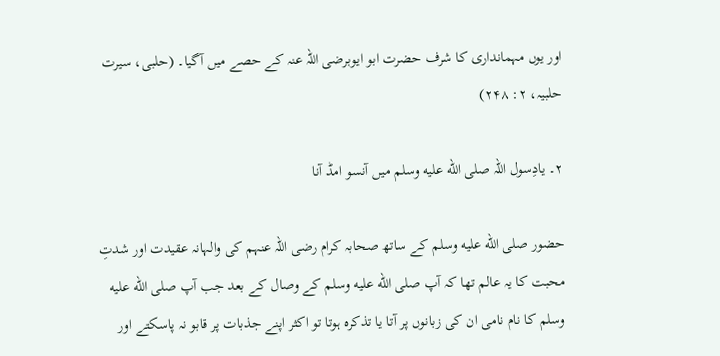اور یوں مہمانداری کا شرف حضرت ابو ایوبرضی اللہ عنہ کے حصے میں آگیا۔ (حلبی، سیرت حلبیہ، ۲: ۲۴۸)

۲۔ یادِسول اللہ صلى الله عليه وسلم میں آنسو امڈ آنا

حضور صلى الله عليه وسلم کے ساتھ صحابہ کرام رضی اللہ عنہم کی والہانہ عقیدت اور شدتِ محبت کا یہ عالم تھا کہ آپ صلى الله عليه وسلم کے وصال کے بعد جب آپ صلى الله عليه وسلم کا نام نامی ان کی زبانوں پر آتا یا تذکرہ ہوتا تو اکثر اپنے جذبات پر قابو نہ پاسکتے اور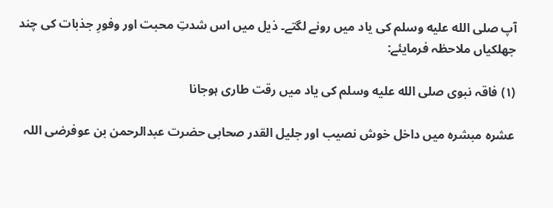آپ صلى الله عليه وسلم کی یاد میں رونے لگتے۔ ذیل میں اس شدتِ محبت اور وفورِ جذبات کی چند جھلکیاں ملاحظہ فرمایئے:

(۱) فاقہ نبوی صلى الله عليه وسلم کی یاد میں رقت طاری ہوجانا

عشرہ مبشرہ میں داخل خوش نصیب اور جلیل القدر صحابی حضرت عبدالرحمن بن عوفرضی اللہ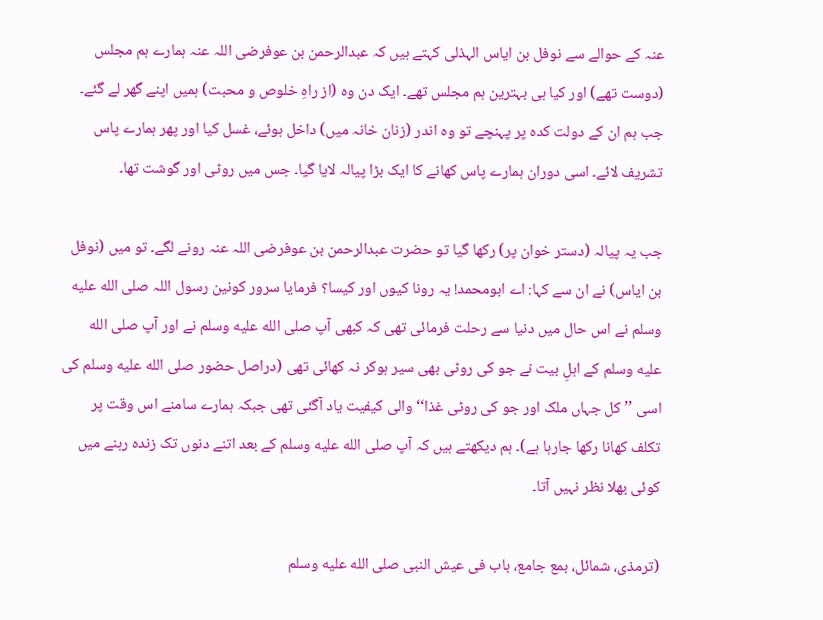عنہ کے حوالے سے نوفل بن ایاس الہذلی کہتے ہیں کہ عبدالرحمن بن عوفرضی اللہ عنہ ہمارے ہم مجلس (دوست تھے) اور کیا ہی بہترین ہم مجلس تھے۔ ایک دن وہ (از راہِ خلوص و محبت) ہمیں اپنے گھر لے گئے۔ جب ہم ان کے دولت کدہ پر پہنچے تو وہ اندر (زنان خانہ میں) داخل ہوئے، غسل کیا اور پھر ہمارے پاس تشریف لائے۔ اسی دوران ہمارے پاس کھانے کا ایک بڑا پیالہ لایا گیا۔ جس میں روٹی اور گوشت تھا۔

جب یہ پیالہ (دستر خوان پر) رکھا گیا تو حضرت عبدالرحمن بن عوفرضی اللہ عنہ رونے لگے۔ تو میں (نوفل بن ایاس) نے ان سے کہا: اے ابومحمد! یہ رونا کیوں اور کیسا؟ فرمایا سرور کونین رسول اللہ صلى الله عليه وسلم نے اس حال میں دنیا سے رحلت فرمائی تھی کہ کبھی آپ صلى الله عليه وسلم نے اور آپ صلى الله عليه وسلم کے اہلِ بیت نے جو کی روٹی بھی سیر ہوکر نہ کھائی تھی (دراصل حضور صلى الله عليه وسلم کی اسی ’’کل جہاں ملک اور جو کی روٹی غذا‘‘ والی کیفیت یاد آگئی تھی جبکہ ہمارے سامنے اس وقت پر تکلف کھانا رکھا جارہا ہے)۔ ہم دیکھتے ہیں کہ آپ صلى الله عليه وسلم کے بعد اتنے دنوں تک زندہ رہنے میں کوئی بھلا نظر نہیں آتا۔

(ترمذی، شمائل، بمع جامع، باب فی عیش النبی صلى الله عليه وسلم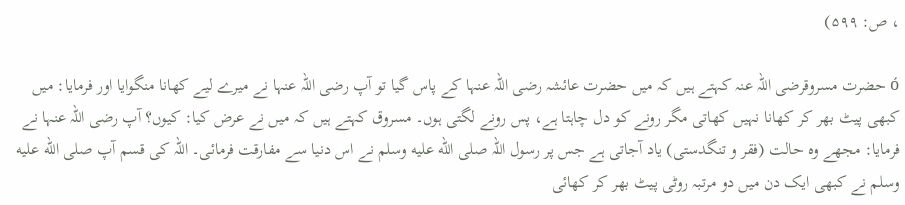، ص: ۵۹۹)

ó حضرت مسروقرضی اللہ عنہ کہتے ہیں کہ میں حضرت عائشہ رضی اللہ عنہا کے پاس گیا تو آپ رضی اللہ عنہا نے میرے لیے کھانا منگوایا اور فرمایا: میں کبھی پیٹ بھر کر کھانا نہیں کھاتی مگر رونے کو دل چاہتا ہے، پس رونے لگتی ہوں۔ مسروق کہتے ہیں کہ میں نے عرض کیا: کیوں؟ آپ رضی اللہ عنہا نے فرمایا: مجھے وہ حالت (فقر و تنگدستی) یاد آجاتی ہے جس پر رسول اللہ صلى الله عليه وسلم نے اس دنیا سے مفارقت فرمائی۔ اللہ کی قسم آپ صلى الله عليه وسلم نے کبھی ایک دن میں دو مرتبہ روٹی پیٹ بھر کر کھائی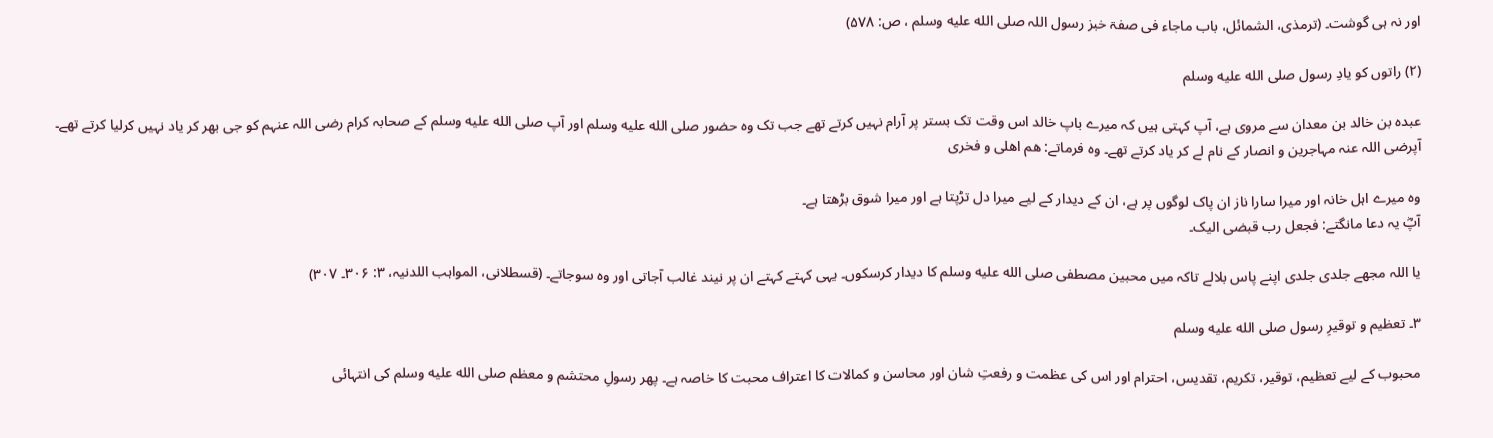اور نہ ہی گوشت۔ (ترمذی، الشمائل، باب ماجاء فی صفۃ خبز رسول اللہ صلى الله عليه وسلم ، ص: ۵۷۸)

(۲) راتوں کو یادِ رسول صلى الله عليه وسلم

عبدہ بن خالد بن معدان سے مروی ہے، آپ کہتی ہیں کہ میرے باپ خالد اس وقت تک بستر پر آرام نہیں کرتے تھے جب تک وہ حضور صلى الله عليه وسلم اور آپ صلى الله عليه وسلم کے صحابہ کرام رضی اللہ عنہم کو جی بھر کر یاد نہیں کرلیا کرتے تھے۔ آپرضی اللہ عنہ مہاجرین و انصار کے نام لے کر یاد کرتے تھے۔ وہ فرماتے: ھم اھلی و فخری

وہ میرے اہل خانہ اور میرا سارا ناز ان پاک لوگوں پر ہے، ان کے دیدار کے لیے میرا دل تڑپتا ہے اور میرا شوق بڑھتا ہے۔
آپؓ یہ دعا مانگتے: فجعل رب قبضی الیک۔

یا اللہ مجھے جلدی جلدی اپنے پاس بلالے تاکہ میں محبین مصطفی صلى الله عليه وسلم کا دیدار کرسکوں۔ یہی کہتے کہتے ان پر نیند غالب آجاتی اور وہ سوجاتے۔ (قسطلانی، المواہب اللدنیہ، ۳: ۳۰۶۔ ۳۰۷)

۳۔ تعظیم و توقیرِ رسول صلى الله عليه وسلم

محبوب کے لیے تعظیم، توقیر، تکریم، تقدیس، احترام اور اس کی عظمت و رفعتِ شان اور محاسن و کمالات کا اعتراف محبت کا خاصہ ہے۔ پھر رسولِ محتشم و معظم صلى الله عليه وسلم کی انتہائی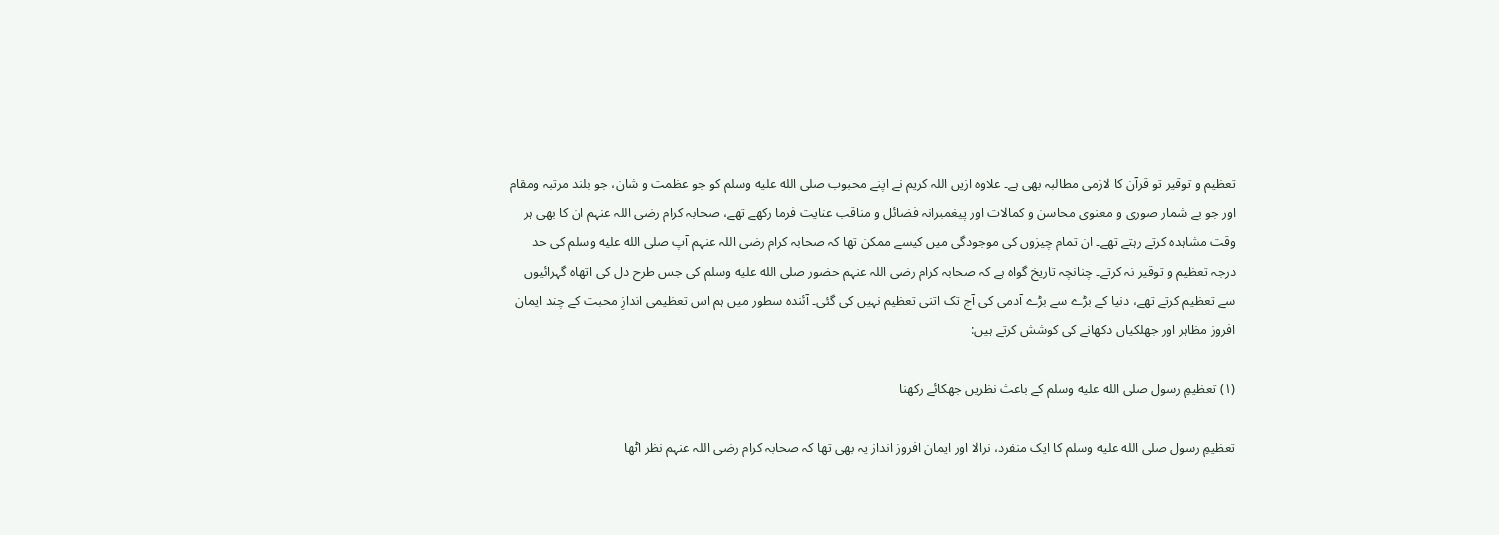تعظیم و توقیر تو قرآن کا لازمی مطالبہ بھی ہے۔ علاوہ ازیں اللہ کریم نے اپنے محبوب صلى الله عليه وسلم کو جو عظمت و شان، جو بلند مرتبہ ومقام اور جو بے شمار صوری و معنوی محاسن و کمالات اور پیغمبرانہ فضائل و مناقب عنایت فرما رکھے تھے، صحابہ کرام رضی اللہ عنہم ان کا بھی ہر وقت مشاہدہ کرتے رہتے تھے۔ ان تمام چیزوں کی موجودگی میں کیسے ممکن تھا کہ صحابہ کرام رضی اللہ عنہم آپ صلى الله عليه وسلم کی حد درجہ تعظیم و توقیر نہ کرتے۔ چنانچہ تاریخ گواہ ہے کہ صحابہ کرام رضی اللہ عنہم حضور صلى الله عليه وسلم کی جس طرح دل کی اتھاہ گہرائیوں سے تعظیم کرتے تھے، دنیا کے بڑے سے بڑے آدمی کی آج تک اتنی تعظیم نہیں کی گئی۔ آئندہ سطور میں ہم اس تعظیمی اندازِ محبت کے چند ایمان افروز مظاہر اور جھلکیاں دکھانے کی کوشش کرتے ہیں:

(۱) تعظیمِ رسول صلى الله عليه وسلم کے باعث نظریں جھکائے رکھنا

تعظیمِ رسول صلى الله عليه وسلم کا ایک منفرد، نرالا اور ایمان افروز انداز یہ بھی تھا کہ صحابہ کرام رضی اللہ عنہم نظر اٹھا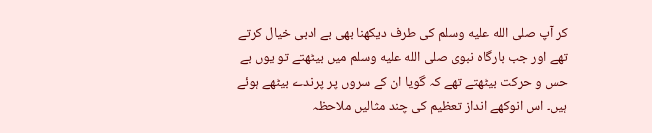کر آپ صلى الله عليه وسلم کی طرف دیکھنا بھی بے ادبی خیال کرتے تھے اور جب بارگاہ نبوی صلى الله عليه وسلم میں بیٹھتے تو یوں بے حس و حرکت بیٹھتے تھے کہ گویا ان کے سروں پر پرندے بیٹھے ہوئے ہیں۔ اس انوکھے انداز تعظیم کی چند مثالیں ملاحظہ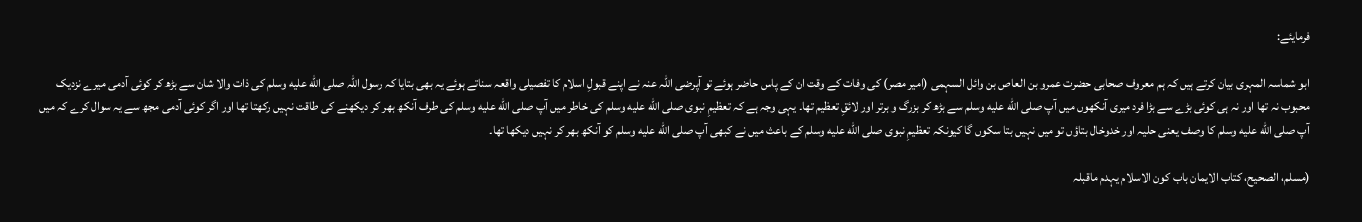فرمایئے:

ابو شماسہ المہری بیان کرتے ہیں کہ ہم معروف صحابی حضرت عمرو بن العاص بن وائل السہمی (امیر مصر) کی وفات کے وقت ان کے پاس حاضر ہوئے تو آپرضی اللہ عنہ نے اپنے قبولِ اسلام کا تفصیلی واقعہ سناتے ہوئے یہ بھی بتایا کہ رسول اللہ صلى الله عليه وسلم کی ذات والا شان سے بڑھ کر کوئی آدمی میرے نزدیک محبوب نہ تھا اور نہ ہی کوئی بڑے سے بڑا فرد میری آنکھوں میں آپ صلى الله عليه وسلم سے بڑھ کر بزرگ و برتر اور لائقِ تعظیم تھا۔ یہی وجہ ہے کہ تعظیمِ نبوی صلى الله عليه وسلم کی خاطر میں آپ صلى الله عليه وسلم کی طرف آنکھ بھر کر دیکھنے کی طاقت نہیں رکھتا تھا اور اگر کوئی آدمی مجھ سے یہ سوال کرے کہ میں آپ صلى الله عليه وسلم کا وصف یعنی حلیہ اور خدوخال بتاؤں تو میں نہیں بتا سکوں گا کیونکہ تعظیمِ نبوی صلى الله عليه وسلم کے باعث میں نے کبھی آپ صلى الله عليه وسلم کو آنکھ بھر کر نہیں دیکھا تھا۔

(مسلم، الصحیح، کتاب الایمان باب کون الاسلام یہدم ماقبلہ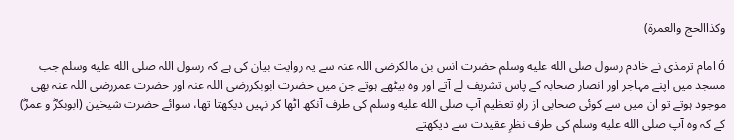وکذاالحج والعمرۃ)

ó امام ترمذی نے خادم رسول صلى الله عليه وسلم حضرت انس بن مالکرضی اللہ عنہ سے یہ روایت بیان کی ہے کہ رسول اللہ صلى الله عليه وسلم جب مسجد میں اپنے مہاجر اور انصار صحابہ کے پاس تشریف لے آتے اور وہ بیٹھے ہوتے جن میں حضرت ابوبکررضی اللہ عنہ اور حضرت عمررضی اللہ عنہ بھی موجود ہوتے تو ان میں سے کوئی صحابی از راہِ تعظیم آپ صلى الله عليه وسلم کی طرف آنکھ اٹھا کر نہیں دیکھتا تھا، سوائے حضرت شیخین (ابوبکرؓ و عمرؓ) کے کہ وہ آپ صلى الله عليه وسلم کی طرف نظرِ عقیدت سے دیکھتے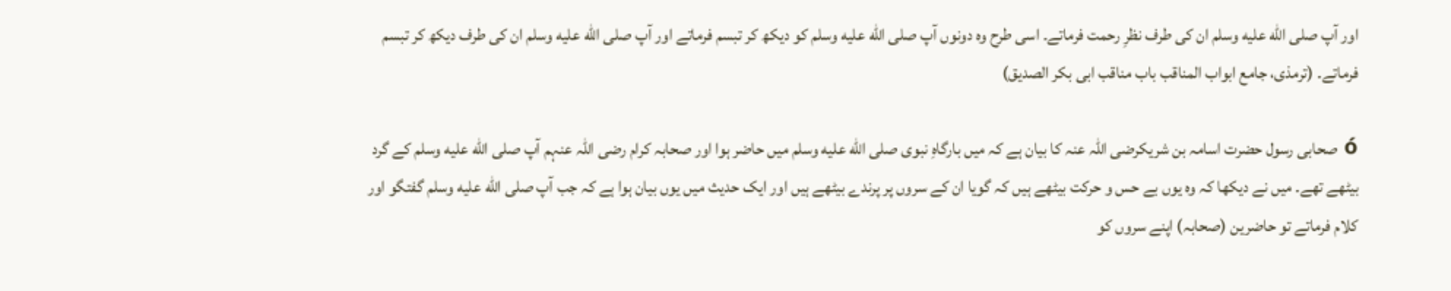اور آپ صلى الله عليه وسلم ان کی طرف نظرِ رحمت فرماتے۔ اسی طرح وہ دونوں آپ صلى الله عليه وسلم کو دیکھ کر تبسم فرماتے اور آپ صلى الله عليه وسلم ان کی طرف دیکھ کر تبسم فرماتے۔ (ترمذی، جامع ابواب المناقب باب مناقب ابی بکر الصدیق)

ó صحابی رسول حضرت اسامہ بن شریکرضی اللہ عنہ کا بیان ہے کہ میں بارگاہِ نبوی صلى الله عليه وسلم میں حاضر ہوا اور صحابہ کرام رضی اللہ عنہم آپ صلى الله عليه وسلم کے گرد بیٹھے تھے۔ میں نے دیکھا کہ وہ یوں بے حس و حرکت بیٹھے ہیں کہ گویا ان کے سروں پر پرندے بیٹھے ہیں اور ایک حدیث میں یوں بیان ہوا ہے کہ جب آپ صلى الله عليه وسلم گفتگو اور کلام فرماتے تو حاضرین (صحابہ) اپنے سروں کو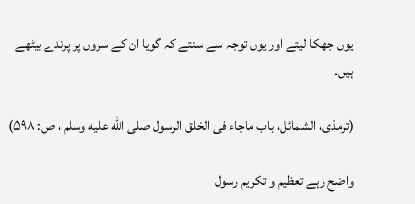یوں جھکا لیتے اور یوں توجہ سے سنتے کہ گویا ان کے سروں پر پرندے بیٹھے ہیں۔

(ترمذی، الشمائل، باب ماجاء فی الخلق الرسول صلى الله عليه وسلم ، ص: ۵۹۸)

واضح رہے تعظیم و تکریم رسول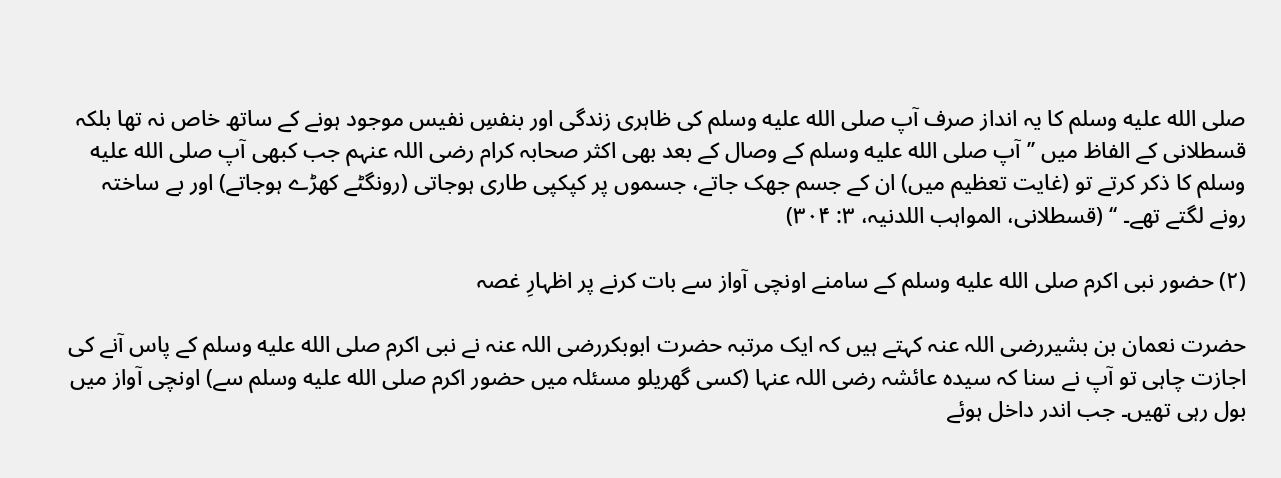صلى الله عليه وسلم کا یہ انداز صرف آپ صلى الله عليه وسلم کی ظاہری زندگی اور بنفسِ نفیس موجود ہونے کے ساتھ خاص نہ تھا بلکہ قسطلانی کے الفاظ میں ’’آپ صلى الله عليه وسلم کے وصال کے بعد بھی اکثر صحابہ کرام رضی اللہ عنہم جب کبھی آپ صلى الله عليه وسلم کا ذکر کرتے تو (غایت تعظیم میں) ان کے جسم جھک جاتے، جسموں پر کپکپی طاری ہوجاتی (رونگٹے کھڑے ہوجاتے) اور بے ساختہ رونے لگتے تھے۔ ‘‘ (قسطلانی، المواہب اللدنیہ، ۳: ۳۰۴)

(۲) حضور نبی اکرم صلى الله عليه وسلم کے سامنے اونچی آواز سے بات کرنے پر اظہارِ غصہ

حضرت نعمان بن بشیررضی اللہ عنہ کہتے ہیں کہ ایک مرتبہ حضرت ابوبکررضی اللہ عنہ نے نبی اکرم صلى الله عليه وسلم کے پاس آنے کی اجازت چاہی تو آپ نے سنا کہ سیدہ عائشہ رضی اللہ عنہا (کسی گھریلو مسئلہ میں حضور اکرم صلى الله عليه وسلم سے) اونچی آواز میں بول رہی تھیں۔ جب اندر داخل ہوئے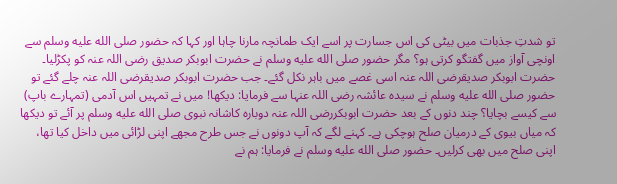تو شدتِ جذبات میں بیٹی کی اس جسارت پر اسے ایک طمانچہ مارنا چاہا اور کہا کہ حضور صلى الله عليه وسلم سے اونچی آواز میں گفتگو کرتی ہو؟ مگر حضور صلى الله عليه وسلم نے حضرت ابوبکر صدیق رضی اللہ عنہ کو پکڑلیا۔ حضرت ابوبکر صدیقرضی اللہ عنہ اسی غصے میں باہر نکل گئے۔ جب حضرت ابوبکر صدیقرضی اللہ عنہ چلے گئے تو حضور صلى الله عليه وسلم نے سیدہ عائشہ رضی اللہ عنہا سے فرمایا: دیکھا! میں نے تمہیں اس آدمی (تمہارے باپ) سے کیسے بچایا؟ چند دنوں کے بعد حضرت ابوبکررضی اللہ عنہ دوبارہ کاشانہ نبوی صلى الله عليه وسلم پر آئے تو دیکھا کہ میاں بیوی کے درمیان صلح ہوچکی ہے۔ کہنے لگے کہ آپ دونوں نے جس طرح مجھے اپنی لڑائی میں داخل کیا تھا، اپنی صلح میں بھی کرلیں۔ حضور صلى الله عليه وسلم نے فرمایا: ہم نے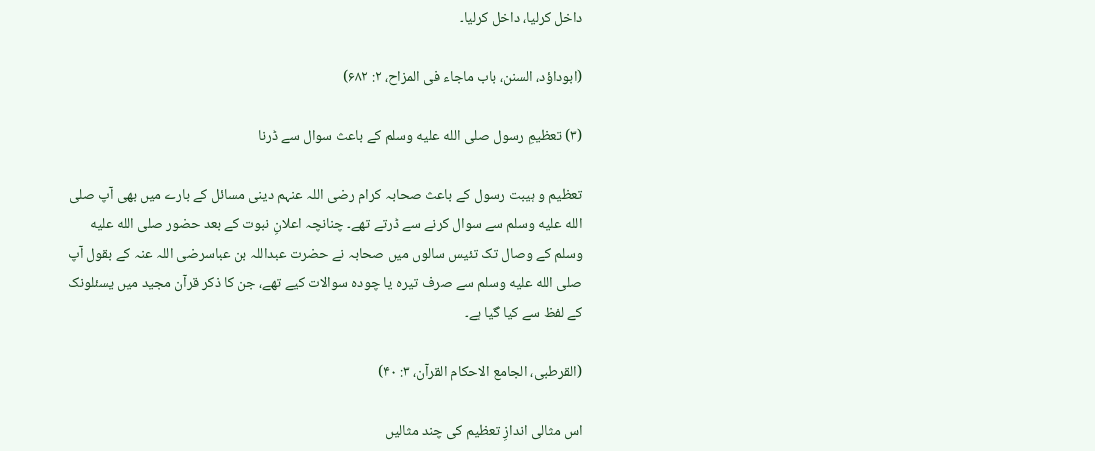داخل کرلیا، داخل کرلیا۔

(ابوداؤد، السنن، باب ماجاء فی المزاح، ۲: ۶۸۲)

(۳) تعظیمِ رسول صلى الله عليه وسلم کے باعث سوال سے ڈرنا

تعظیم و ہیبت رسول کے باعث صحابہ کرام رضی اللہ عنہم دینی مسائل کے بارے میں بھی آپ صلى الله عليه وسلم سے سوال کرنے سے ڈرتے تھے۔ چنانچہ اعلانِ نبوت کے بعد حضور صلى الله عليه وسلم کے وصال تک تئیس سالوں میں صحابہ نے حضرت عبداللہ بن عباسرضی اللہ عنہ کے بقول آپ صلى الله عليه وسلم سے صرف تیرہ یا چودہ سوالات کیے تھے، جن کا ذکر قرآن مجید میں یسئلونک کے لفظ سے کیا گیا ہے۔

(القرطبی، الجامع الاحکام القرآن، ۳: ۴۰)

اس مثالی اندازِ تعظیم کی چند مثالیں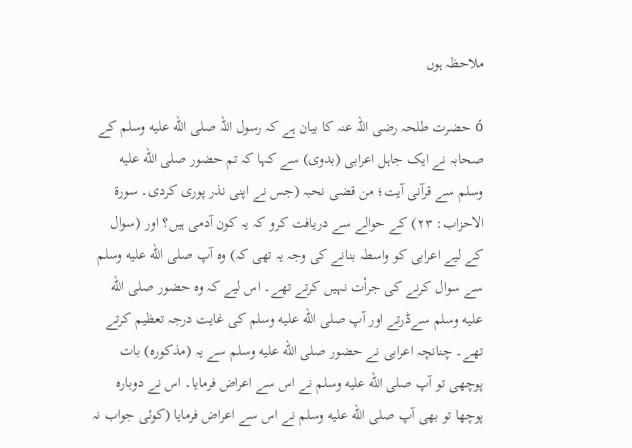ملاحظہ ہوں

ó حضرت طلحہ رضی اللہ عنہ کا بیان ہے کہ رسول اللہ صلى الله عليه وسلم کے صحابہ نے ایک جاہل اعرابی (بدوی) سے کہا کہ تم حضور صلى الله عليه وسلم سے قرآنی آیت؛ من قضی نحبہ (جس نے اپنی نذر پوری کردی۔ سورۃ الاحزاب: ۲۳) کے حوالے سے دریافت کرو کہ یہ کون آدمی ہیں؟ اور (سوال کے لیے اعرابی کو واسطہ بنانے کی وجہ یہ تھی کہ) وہ آپ صلى الله عليه وسلم سے سوال کرنے کی جرأت نہیں کرتے تھے۔ اس لیے کہ وہ حضور صلى الله عليه وسلم سےڈرتے اور آپ صلى الله عليه وسلم کی غایت درجہ تعظیم کرتے تھے۔ چنانچہ اعرابی نے حضور صلى الله عليه وسلم سے یہ (مذکورہ) بات پوچھی تو آپ صلى الله عليه وسلم نے اس سے اعراض فرمایا۔ اس نے دوبارہ پوچھا تو بھی آپ صلى الله عليه وسلم نے اس سے اعراض فرمایا (کوئی جواب نہ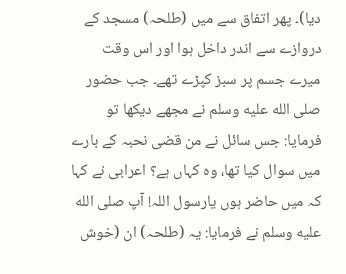دیا)۔ پھر اتفاق سے میں (طلحہ) مسجد کے دروازے سے اندر داخل ہوا اور اس وقت میرے جسم پر سبز کپڑے تھے۔ جب حضور صلى الله عليه وسلم نے مجھے دیکھا تو فرمایا: جس سائل نے من قضی نحبہ کے بارے میں سوال کیا تھا، وہ کہاں ہے؟ اعرابی نے کہا کہ میں حاضر ہوں یارسول اللہ! آپ صلى الله عليه وسلم نے فرمایا: یہ (طلحہ) ان (خوش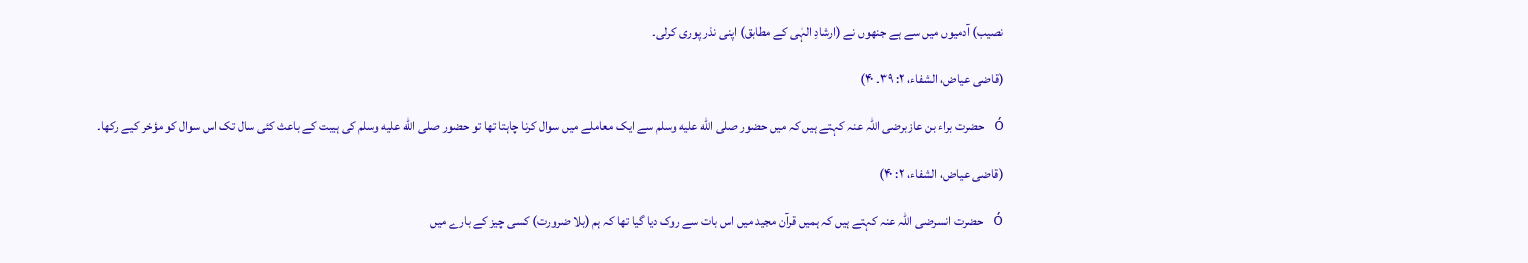نصیب) آدمیوں میں سے ہے جنھوں نے (ارشادِ الہٰی کے مطابق) اپنی نذر پوری کرلی۔

(قاضی عیاض، الشفاء، ۲: ۳۹۔ ۴۰)

ó حضرت براء بن عازبرضی اللہ عنہ کہتے ہیں کہ میں حضور صلى الله عليه وسلم سے ایک معاملے میں سوال کرنا چاہتا تھا تو حضور صلى الله عليه وسلم کی ہیبت کے باعث کئی سال تک اس سوال کو مؤخر کیے رکھا۔

(قاضی عیاض، الشفاء، ۲: ۴۰)

ó حضرت انسرضی اللہ عنہ کہتے ہیں کہ ہمیں قرآن مجید میں اس بات سے روک دیا گیا تھا کہ ہم (بلا ضرورت) کسی چیز کے بارے میں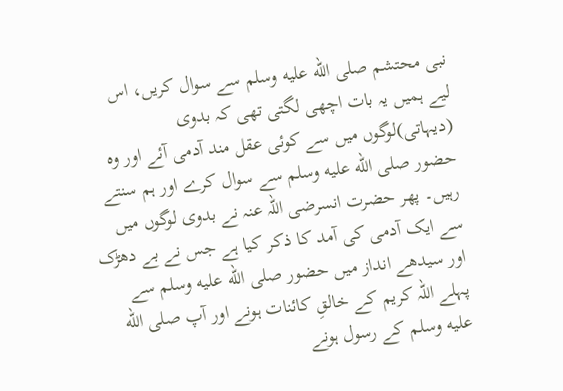نبی محتشم صلى الله عليه وسلم سے سوال کریں، اس لیے ہمیں یہ بات اچھی لگتی تھی کہ بدوی (دیہاتی)لوگوں میں سے کوئی عقل مند آدمی آئے اور وہ حضور صلى الله عليه وسلم سے سوال کرے اور ہم سنتے رہیں۔ پھر حضرت انسرضی اللہ عنہ نے بدوی لوگوں میں سے ایک آدمی کی آمد کا ذکر کیا ہے جس نے بے دھڑک اور سیدھے انداز میں حضور صلى الله عليه وسلم سے پہلے اللہ کریم کے خالقِ کائنات ہونے اور آپ صلى الله عليه وسلم کے رسول ہونے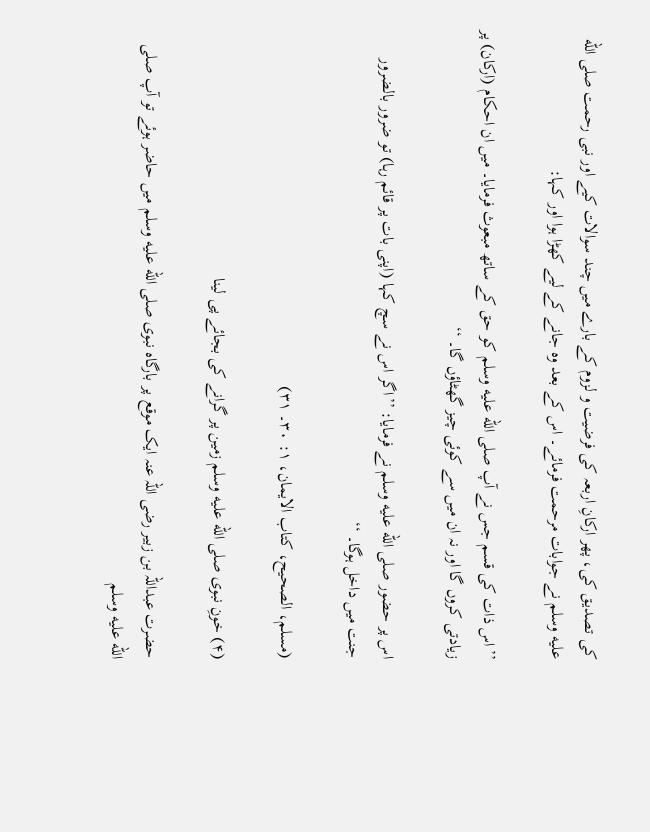کی تصدیق کی، پھر ارکانِ اربعہ کی فرضیت و لزوم کے بارے میں چند سوالات کیے اور نبی رحمت صلى الله عليه وسلم نے جوابات مرحمت فرمائے۔ اس کے بعد وہ جانے کے لیے کھڑا ہوا اور کہا:

’’اس ذات کی قسم جس نے آپ صلى الله عليه وسلم کو حق کے ساتھ مبعوث فرمایا۔ میں ان احکام (ارکان) پر زیادتی کروں گا اور نہ ان میں سے کوئی چیز گھٹاؤں گا۔ ‘‘

اس پر حضور صلى الله عليه وسلم نے فرمایا: ’’اگر اس نے سچ کہا (اپنی بات پر قائم رہا) تو ضرور بالضرور جنت میں داخل ہوگا۔ ‘‘

(مسلم، الصحیح، کتاب الایمان، ۱: ۳۰۔ ۳۱)

(۴) خونِ نبوی صلى الله عليه وسلم زمین پر گرانے کی بجائے پی لینا

حضرت عبداللہ بن زبیر رضی اللہ عنہ ایک موقع پر بارگاہ نبوی صلى الله عليه وسلم میں حاضر ہوئے تو آپ صلى الله عليه وسلم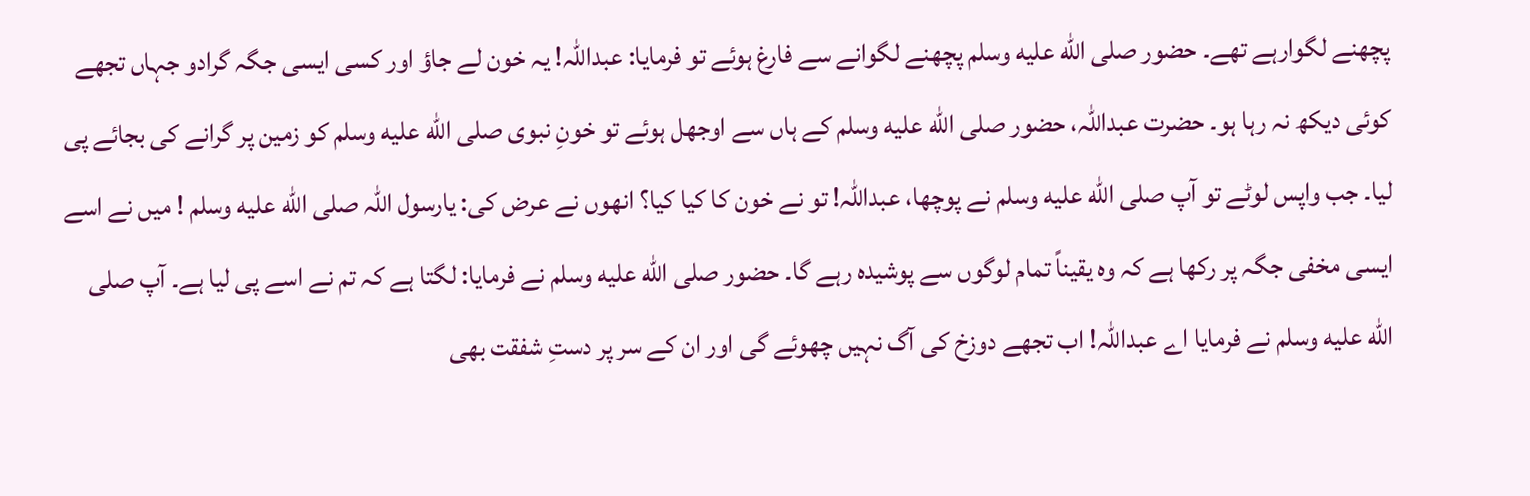پچھنے لگوارہے تھے۔ حضور صلى الله عليه وسلم پچھنے لگوانے سے فارغ ہوئے تو فرمایا: عبداللہ! یہ خون لے جاؤ اور کسی ایسی جگہ گرادو جہاں تجھے کوئی دیکھ نہ رہا ہو۔ حضرت عبداللہ، حضور صلى الله عليه وسلم کے ہاں سے اوجھل ہوئے تو خونِ نبوی صلى الله عليه وسلم کو زمین پر گرانے کی بجائے پی لیا۔ جب واپس لوٹے تو آپ صلى الله عليه وسلم نے پوچھا، عبداللہ! تو نے خون کا کیا کیا؟ انھوں نے عرض کی: یارسول اللہ صلى الله عليه وسلم ! میں نے اسے ایسی مخفی جگہ پر رکھا ہے کہ وہ یقیناً تمام لوگوں سے پوشیدہ رہے گا۔ حضور صلى الله عليه وسلم نے فرمایا: لگتا ہے کہ تم نے اسے پی لیا ہے۔ آپ صلى الله عليه وسلم نے فرمایا اے عبداللہ! اب تجھے دوزخ کی آگ نہیں چھوئے گی اور ان کے سر پر دستِ شفقت بھی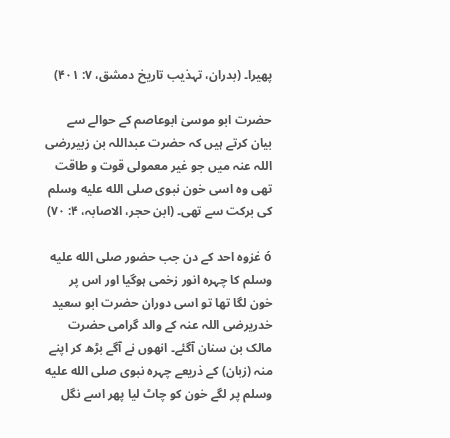پھیرا۔ (بدران، تہذیب تاریخ دمشق، ۷: ۴۰۱)

حضرت ابو موسیٰ ابوعاصم کے حوالے سے بیان کرتے ہیں کہ حضرت عبداللہ بن زبیررضی اللہ عنہ میں جو غیر معمولی قوت و طاقت تھی وہ اسی خون نبوی صلى الله عليه وسلم کی برکت سے تھی۔ (ابن حجر، الاصابہ، ۴: ۷۰)

ó غزوہ احد کے دن جب حضور صلى الله عليه وسلم کا چہرہ انور زخمی ہوگیا اور اس پر خون لگا تھا تو اسی دوران حضرت ابو سعید خدریرضی اللہ عنہ کے والد گرامی حضرت مالک بن سنان آگئے۔ انھوں نے آگے بڑھ کر اپنے منہ (زبان) کے ذریعے چہرہ نبوی صلى الله عليه وسلم پر لگے خون کو چاٹ لیا پھر اسے نگل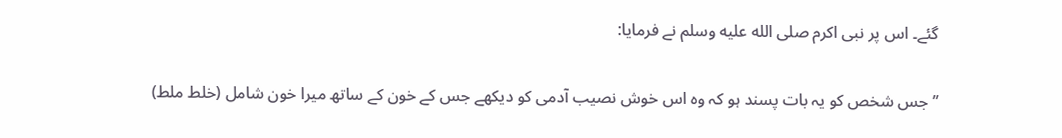گئے۔ اس پر نبی اکرم صلى الله عليه وسلم نے فرمایا:

’’جس شخص کو یہ بات پسند ہو کہ وہ اس خوش نصیب آدمی کو دیکھے جس کے خون کے ساتھ میرا خون شامل (خلط ملط)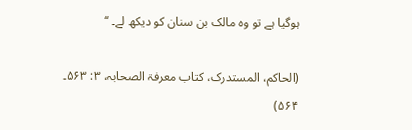ہوگیا ہے تو وہ مالک بن سنان کو دیکھ لے۔ ‘‘

(الحاکم، المستدرک، کتاب معرفۃ الصحابہ، ۳: ۵۶۳۔ ۵۶۴)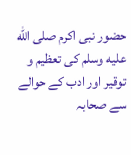حضور نبی اکرم صلى الله عليه وسلم کی تعظیم و توقیر اور ادب کے حوالے سے صحابہ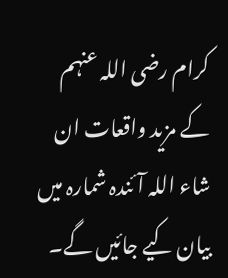کرام رضی اللہ عنہم کے مزید واقعات ان شاء اللہ آئندہ شمارہ میں بیان کیے جائیں گے۔